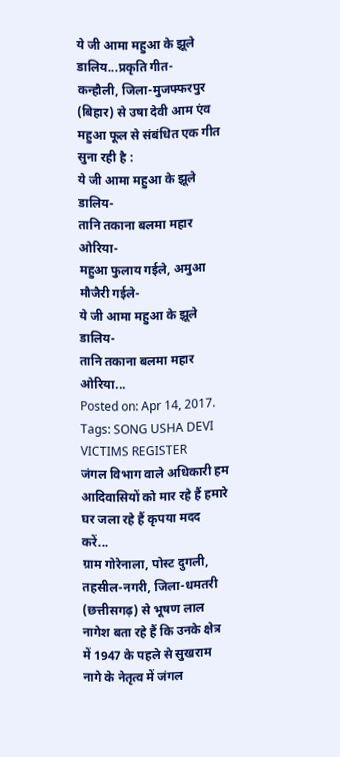ये जी आमा महुआ के झूले डालिय...प्रकृति गीत-
कन्हौली, जिला-मुजफ्फरपुर (बिहार) से उषा देवी आम एंव महुआ फूल से संबंधित एक गीत सुना रही है :
ये जी आमा महुआ के झूले डालिय-
तानि तकाना बलमा महार ओरिया-
महुआ फुलाय गईले, अमुआ मौजैरी गईले-
ये जी आमा महुआ के झूले डालिय-
तानि तकाना बलमा महार ओरिया...
Posted on: Apr 14, 2017. Tags: SONG USHA DEVI VICTIMS REGISTER
जंगल विभाग वाले अधिकारी हम आदिवासियों को मार रहे हैं हमारे घर जला रहे हैं कृपया मदद करें...
ग्राम गोरेनाला, पोस्ट दुगली, तहसील-नगरी, जिला-धमतरी (छत्तीसगढ़) से भूषण लाल नागेश बता रहे हैं कि उनके क्षेत्र में 1947 के पहले से सुखराम नागे के नेतृत्व में जंगल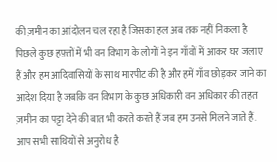की ज़मीन का आंदोलन चल रहा है जिसका हल अब तक नहीं निकला है पिछले कुछ हफ़्तों में भी वन विभाग के लोगों ने इन गाँवों में आकर घर जलाए हैं और हम आदिवासियों के साथ मारपीट की है और हमें गाँव छोड़कर जाने का आदेश दिया है जबकि वन विभाग के कुछ अधिकारी वन अधिकार की तहत ज़मीन का पट्टा देने की बात भी करते करते हैं जब हम उनसे मिलने जाते हैं. आप सभी साथियों से अनुरोध है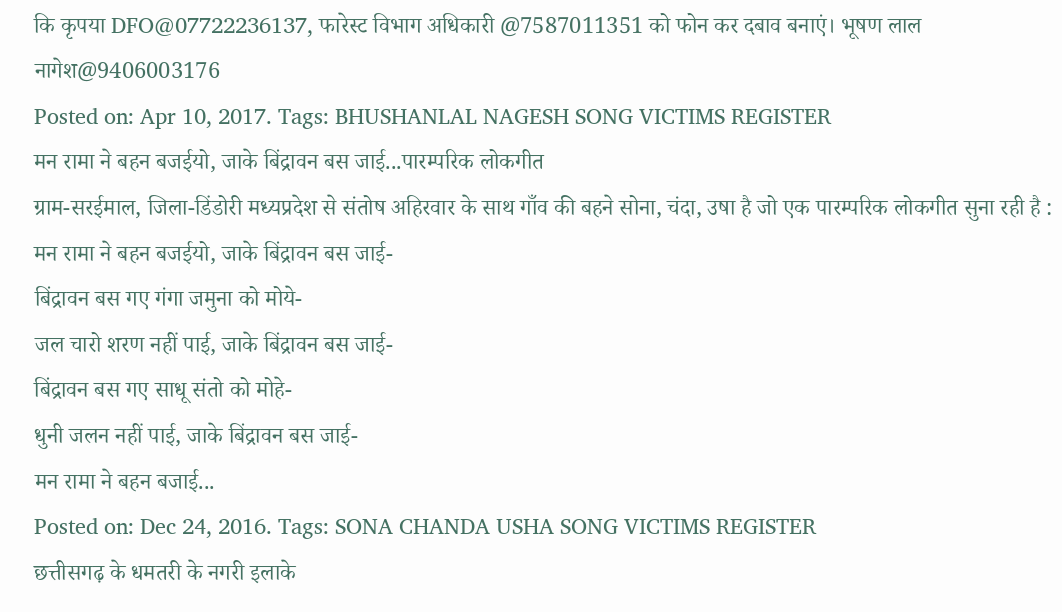कि कृपया DFO@07722236137, फारेस्ट विभाग अधिकारी @7587011351 को फोन कर दबाव बनाएं। भूषण लाल नागेश@9406003176
Posted on: Apr 10, 2017. Tags: BHUSHANLAL NAGESH SONG VICTIMS REGISTER
मन रामा ने बहन बजईयो, जाके बिंद्रावन बस जाई...पारम्परिक लोकगीत
ग्राम-सरईमाल, जिला-डिंडोरी मध्यप्रदेश से संतोष अहिरवार के साथ गाँव की बहने सोना, चंदा, उषा है जो एक पारम्परिक लोकगीत सुना रही है :
मन रामा ने बहन बजईयो, जाके बिंद्रावन बस जाई-
बिंद्रावन बस गए गंगा जमुना को मोये-
जल चारो शरण नहीं पाई, जाके बिंद्रावन बस जाई-
बिंद्रावन बस गए साधू संतो को मोहे-
धुनी जलन नहीं पाई, जाके बिंद्रावन बस जाई-
मन रामा ने बहन बजाई...
Posted on: Dec 24, 2016. Tags: SONA CHANDA USHA SONG VICTIMS REGISTER
छत्तीसगढ़ के धमतरी के नगरी इलाके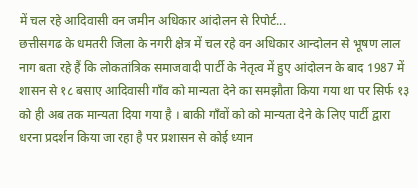में चल रहे आदिवासी वन जमीन अधिकार आंदोलन से रिपोर्ट...
छत्तीसगढ के धमतरी जिला के नगरी क्षेत्र में चल रहे वन अधिकार आन्दोलन से भूषण लाल नाग बता रहे हैं कि लोकतांत्रिक समाजवादी पार्टी के नेतृत्व में हुए आंदोलन के बाद 1987 में शासन से १८ बसाए आदिवासी गाँव को मान्यता देने का समझौता किया गया था पर सिर्फ १३ को ही अब तक मान्यता दिया गया है । बाकी गाँवों को को मान्यता देने के लिए पार्टी द्वारा धरना प्रदर्शन किया जा रहा है पर प्रशासन से कोई ध्यान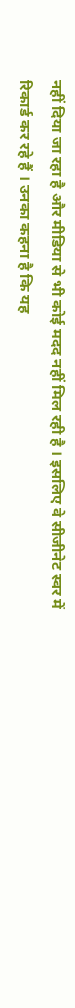नहीं दिया जा रहा है और मीडिया से भी कोई मदद नहीं मिल रही है । इसलिए वे सीजीनेट स्वर में रिकार्ड कर रहे हैं । उनका कहना है कि यह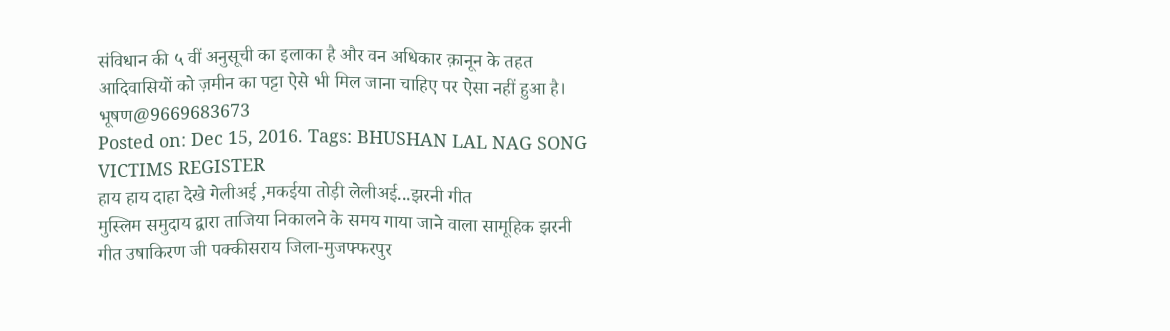संविधान की ५ वीं अनुसूची का इलाका है और वन अधिकार क़ानून के तहत आदिवासियों को ज़मीन का पट्टा ऐसे भी मिल जाना चाहिए पर ऐसा नहीं हुआ है। भूषण@9669683673
Posted on: Dec 15, 2016. Tags: BHUSHAN LAL NAG SONG VICTIMS REGISTER
हाय हाय दाहा देखे गेलीअई ,मकईया तोड़ी लेलीअई...झरनी गीत
मुस्लिम समुदाय द्वारा ताजिया निकालने के समय गाया जाने वाला सामूहिक झरनी गीत उषाकिरण जी पक्कीसराय जिला-मुजफ्फरपुर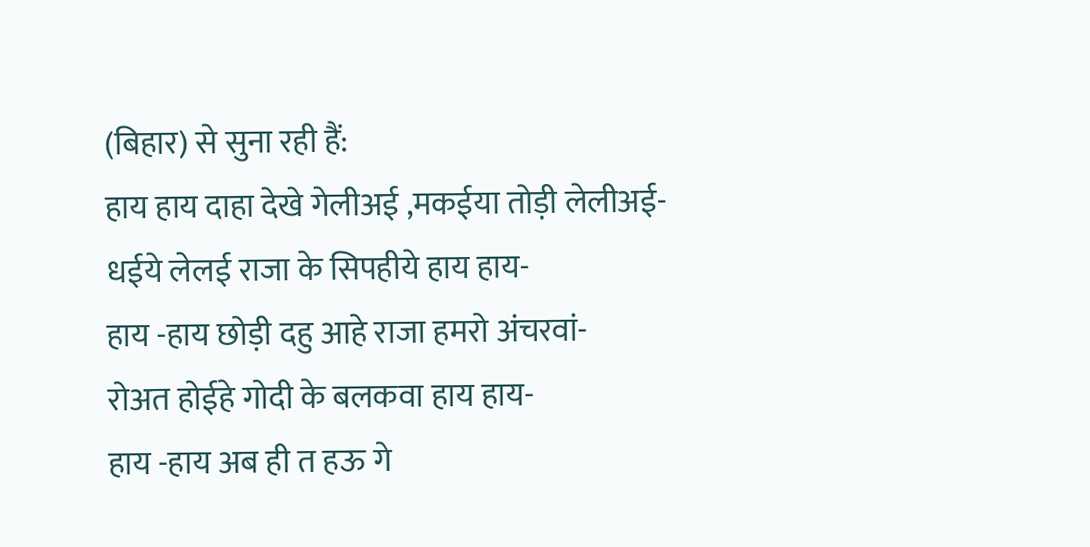(बिहार) से सुना रही हैं:
हाय हाय दाहा देखे गेलीअई ,मकईया तोड़ी लेलीअई-
धईये लेलई राजा के सिपहीये हाय हाय-
हाय -हाय छोड़ी दहु आहे राजा हमरो अंचरवां-
रोअत होईहे गोदी के बलकवा हाय हाय-
हाय -हाय अब ही त हऊ गे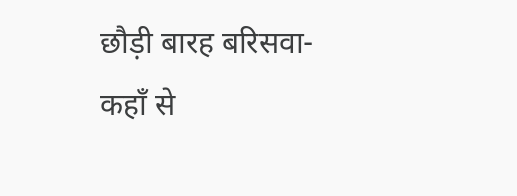छौड़ी बारह बरिसवा-
कहाँ से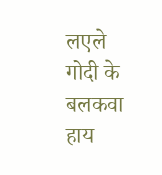लएले गोदी के बलकवा हाय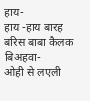हाय-
हाय -हाय बारह बरिस बाबा कैलक बिअहवा-
ओही से लएली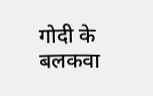गोदी के बलकवा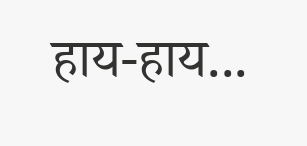हाय-हाय...